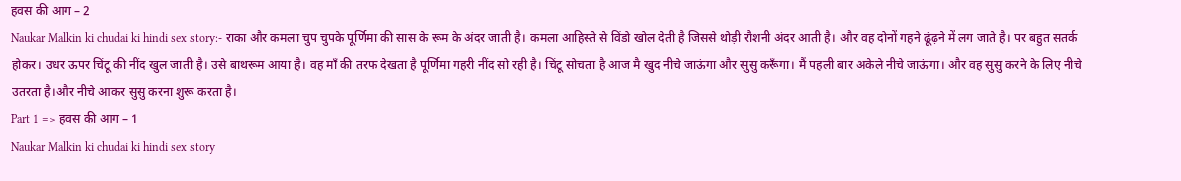हवस की आग – 2
Naukar Malkin ki chudai ki hindi sex story:- राका और कमला चुप चुपके पूर्णिमा की सास के रूम के अंदर जाती है। कमला आहिस्ते से विंडो खोल देती है जिससे थोड़ी रौशनी अंदर आती है। और वह दोनों गहने ढूंढ़ने में लग जाते है। पर बहुत सतर्क होकर। उधर ऊपर चिंटू की नींद खुल जाती है। उसे बाथरूम आया है। वह माँ की तरफ देखता है पूर्णिमा गहरी नींद सो रही है। चिंटू सोचता है आज मै खुद नीचे जाऊंगा और सुसु करूँगा। मैं पहली बार अकेले नीचे जाऊंगा। और वह सुसु करने के लिए नीचे उतरता है।और नीचे आकर सुसु करना शुरू करता है।
Part 1 => हवस की आग – 1
Naukar Malkin ki chudai ki hindi sex story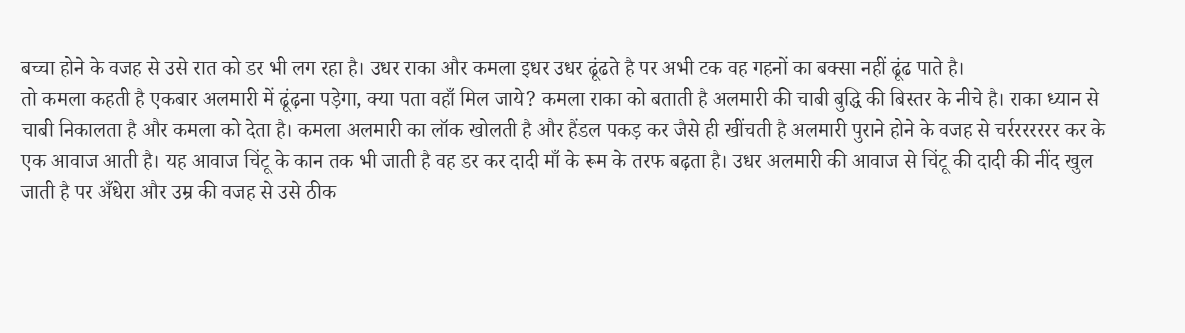बच्चा होने के वजह से उसे रात को डर भी लग रहा है। उधर राका और कमला इधर उधर ढूंढते है पर अभी टक वह गहनों का बक्सा नहीं ढूंढ पाते है।
तो कमला कहती है एकबार अलमारी में ढूंढ़ना पड़ेगा, क्या पता वहाँ मिल जाये? कमला राका को बताती है अलमारी की चाबी बुद्धि की बिस्तर के नीचे है। राका ध्यान से चाबी निकालता है और कमला को देता है। कमला अलमारी का लॉक खोलती है और हैंडल पकड़ कर जैसे ही खींचती है अलमारी पुराने होने के वजह से चर्ररररररर कर के एक आवाज आती है। यह आवाज चिंटू के कान तक भी जाती है वह डर कर दादी माँ के रूम के तरफ बढ़ता है। उधर अलमारी की आवाज से चिंटू की दादी की नींद खुल जाती है पर अँधेरा और उम्र की वजह से उसे ठीक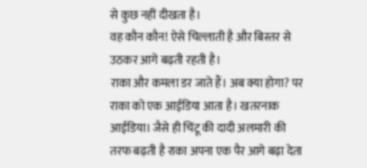से कुछ नहीं दीखता है।
वह कौन कौन! ऐसे चिल्लाती है और बिस्तर से उठकर आगे बढ़ती रहती है।
राका और कमला डर जाते हैं। अब क्या होगा? पर राका को एक आईडिया आता है। खतरनाक आईडिया। जैसे ही चिंटू की दादी अलमारी की तरफ बढ़ती है राका अपना एक पैर आगे बढ़ा देता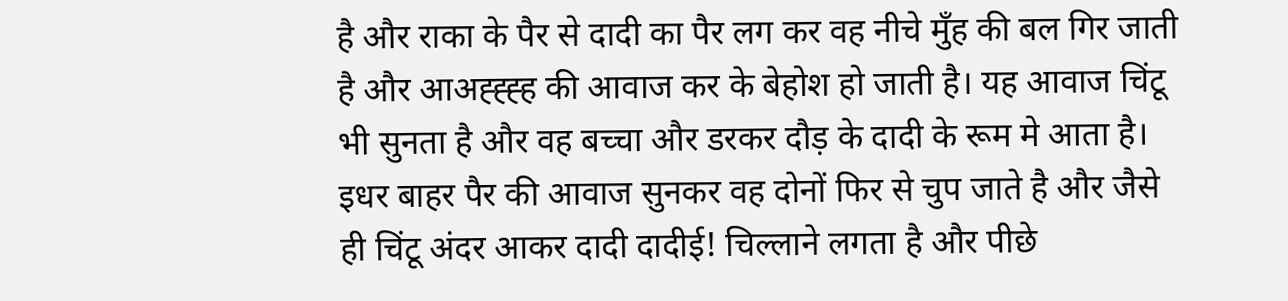है और राका के पैर से दादी का पैर लग कर वह नीचे मुँह की बल गिर जाती है और आअह्ह्ह्ह की आवाज कर के बेहोश हो जाती है। यह आवाज चिंटू भी सुनता है और वह बच्चा और डरकर दौड़ के दादी के रूम मे आता है। इधर बाहर पैर की आवाज सुनकर वह दोनों फिर से चुप जाते है और जैसे ही चिंटू अंदर आकर दादी दादीई! चिल्लाने लगता है और पीछे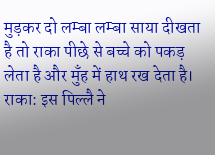मुड़कर दो लम्बा लम्बा साया दीखता है तो राका पीछे से बच्चे को पकड़ लेता है और मुँह में हाथ रख देता है।
राका: इस पिल्लै ने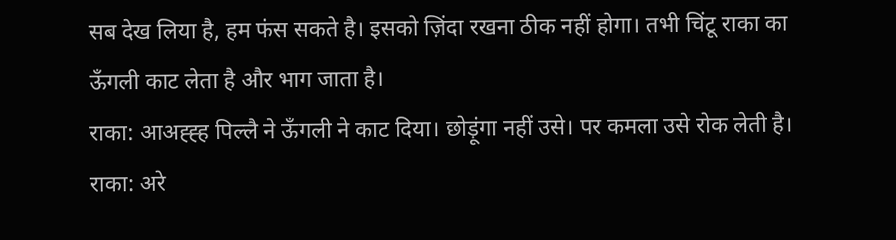सब देख लिया है, हम फंस सकते है। इसको ज़िंदा रखना ठीक नहीं होगा। तभी चिंटू राका का ऊँगली काट लेता है और भाग जाता है।
राका: आअह्ह्ह पिल्लै ने ऊँगली ने काट दिया। छोड़ूंगा नहीं उसे। पर कमला उसे रोक लेती है।
राका: अरे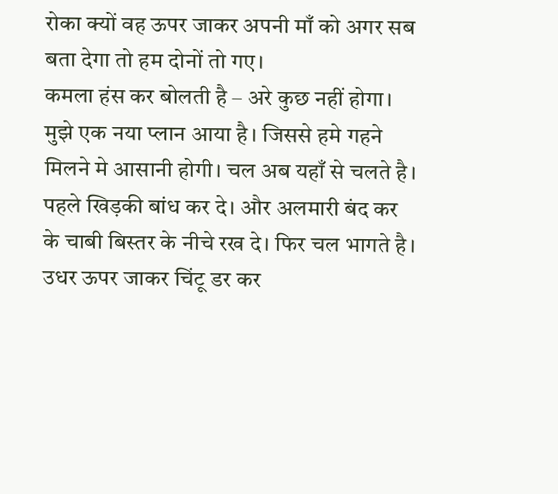रोका क्यों वह ऊपर जाकर अपनी माँ को अगर सब बता देगा तो हम दोनों तो गए।
कमला हंस कर बोलती है – अरे कुछ नहीं होगा। मुझे एक नया प्लान आया है। जिससे हमे गहने मिलने मे आसानी होगी। चल अब यहाँ से चलते है। पहले खिड़की बांध कर दे। और अलमारी बंद कर के चाबी बिस्तर के नीचे रख दे। फिर चल भागते है।
उधर ऊपर जाकर चिंटू डर कर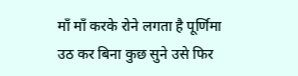माँ माँ करके रोने लगता है पूर्णिमा उठ कर बिना कुछ सुने उसे फिर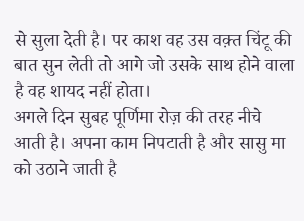से सुला देती है। पर काश वह उस वक़्त चिंटू की बात सुन लेती तो आगे जो उसके साथ होने वाला है वह शायद नहीं होता।
अगले दिन सुबह पूर्णिमा रोज़ की तरह नीचे आती है। अपना काम निपटाती है और सासु मा को उठाने जाती है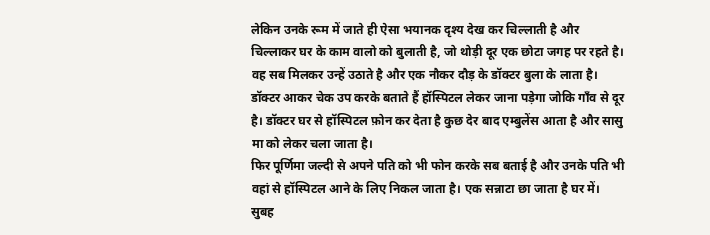लेकिन उनके रूम में जाते ही ऐसा भयानक दृश्य देख कर चिल्लाती है और चिल्लाकर घर के काम वालो को बुलाती है, जो थोड़ी दूर एक छोटा जगह पर रहते है। वह सब मिलकर उन्हें उठाते है और एक नौकर दौड़ के डॉक्टर बुला के लाता है। डॉक्टर आकर चेक उप करके बताते हैं हॉस्पिटल लेकर जाना पड़ेगा जोकि गाँव से दूर है। डॉक्टर घर से हॉस्पिटल फ़ोन कर देता है कुछ देर बाद एम्बुलेंस आता है और सासु मा को लेकर चला जाता है।
फिर पूर्णिमा जल्दी से अपने पति को भी फोन करके सब बताई है और उनके पति भी वहां से हॉस्पिटल आने के लिए निकल जाता है। एक सन्नाटा छा जाता है घर में। सुबह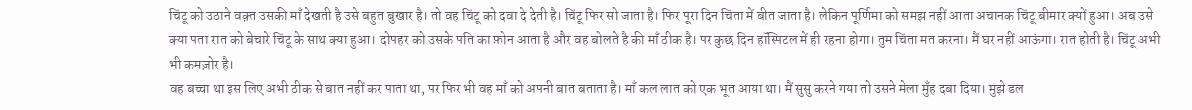चिंटू को उठाने वक़्त उसकी माँ देखती है उसे बहुत बुखार है। तो वह चिंटू को दवा दे देती है। चिंटू फिर सो जाता है। फिर पूरा दिन चिंता में बीत जाता है। लेकिन पूर्णिमा को समझ नहीं आता अचानक चिंटू बीमार क्यों हुआ। अब उसे क्या पता रात को बेचारे चिंटू के साथ क्या हुआ। दोपहर को उसके पति का फ़ोन आता है और वह बोलते है की माँ ठीक है। पर कुछ दिन हॉस्पिटल में ही रहना होगा। तुम चिंता मत करना। मैं घर नहीं आऊंगा। रात होती है। चिंटू अभी भी कमज़ोर है।
वह बच्चा था इस लिए अभी ठीक से बात नहीं कर पाता था, पर फिर भी वह माँ को अपनी बात बताता है। माँ कल लात को एक भूत आया था। मैं सुसु करने गया तो उसने मेला मुँह दबा दिया। मुझे डल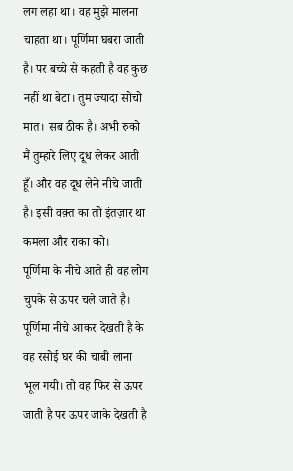लग लहा था। वह मुझे मालना चाहता था। पूर्णिमा घबरा जाती है। पर बच्चे से कहती है वह कुछ नहीं था बेटा। तुम ज्यादा सोचो मात। सब ठीक है। अभी रुको मैं तुम्हारे लिए दूध लेकर आती हूँ। और वह दूध लेने नीचे जाती है। इसी वक़्त का तो इंतज़ार था कमला और राका को।
पूर्णिमा के नीचे आते ही वह लोग चुपके से ऊपर चले जाते है। पूर्णिमा नीचे आकर देखती है के वह रसोई घर की चाबी लाना भूल गयी। तो वह फिर से ऊपर जाती है पर ऊपर जाके देखती है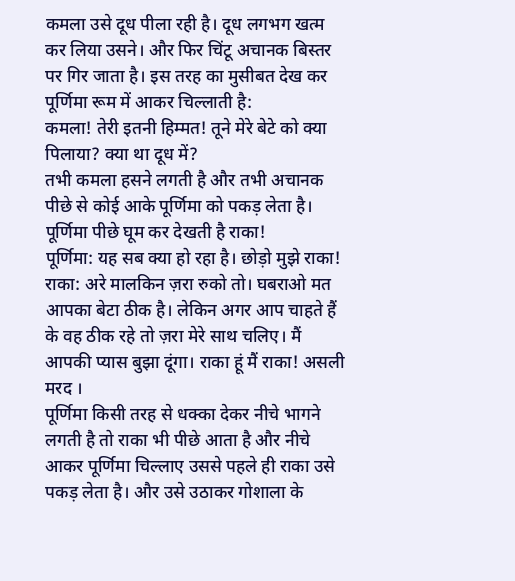कमला उसे दूध पीला रही है। दूध लगभग खत्म कर लिया उसने। और फिर चिंटू अचानक बिस्तर पर गिर जाता है। इस तरह का मुसीबत देख कर पूर्णिमा रूम में आकर चिल्लाती है:
कमला! तेरी इतनी हिम्मत! तूने मेरे बेटे को क्या पिलाया? क्या था दूध में?
तभी कमला हसने लगती है और तभी अचानक पीछे से कोई आके पूर्णिमा को पकड़ लेता है। पूर्णिमा पीछे घूम कर देखती है राका!
पूर्णिमा: यह सब क्या हो रहा है। छोड़ो मुझे राका!
राका: अरे मालकिन ज़रा रुको तो। घबराओ मत आपका बेटा ठीक है। लेकिन अगर आप चाहते हैं के वह ठीक रहे तो ज़रा मेरे साथ चलिए। मैं आपकी प्यास बुझा दूंगा। राका हूं मैं राका! असली मरद ।
पूर्णिमा किसी तरह से धक्का देकर नीचे भागने लगती है तो राका भी पीछे आता है और नीचे आकर पूर्णिमा चिल्लाए उससे पहले ही राका उसे पकड़ लेता है। और उसे उठाकर गोशाला के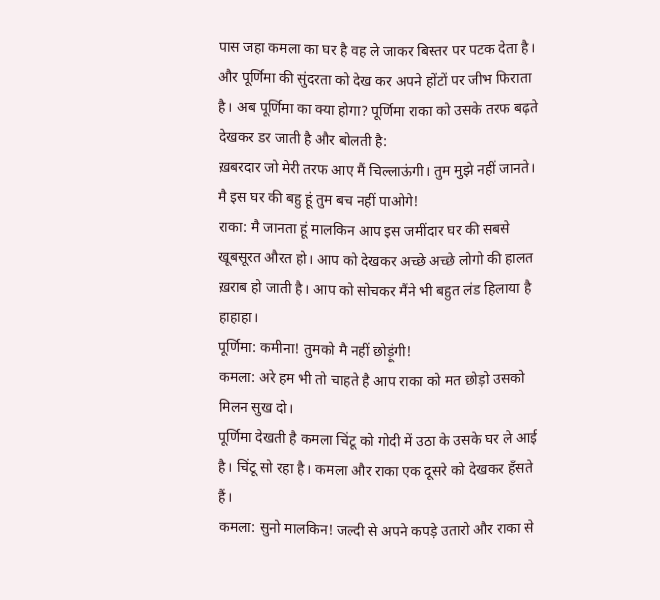पास जहा कमला का घर है वह ले जाकर बिस्तर पर पटक देता है। और पूर्णिमा की सुंदरता को देख कर अपने होंटों पर जीभ फिराता है। अब पूर्णिमा का क्या होगा? पूर्णिमा राका को उसके तरफ बढ़ते देखकर डर जाती है और बोलती है:
ख़बरदार जो मेरी तरफ आए मैं चिल्लाऊंगी। तुम मुझे नहीं जानते। मै इस घर की बहु हूं तुम बच नहीं पाओगे!
राका: मै जानता हूं मालकिन आप इस जमींदार घर की सबसे खूबसूरत औरत हो। आप को देखकर अच्छे अच्छे लोगो की हालत ख़राब हो जाती है। आप को सोचकर मैंने भी बहुत लंड हिलाया है हाहाहा।
पूर्णिमा: कमीना! तुमको मै नहीं छोड़ूंगी!
कमला: अरे हम भी तो चाहते है आप राका को मत छोड़ो उसको मिलन सुख दो।
पूर्णिमा देखती है कमला चिंटू को गोदी में उठा के उसके घर ले आई है। चिंटू सो रहा है। कमला और राका एक दूसरे को देखकर हँसते हैं।
कमला: सुनो मालकिन! जल्दी से अपने कपड़े उतारो और राका से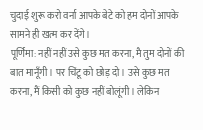चुदाई शुरू करो वर्ना आपके बेटे को हम दोनों आपके सामने ही खत्म कर देंगे।
पूर्णिमा: नहीं नहीं उसे कुछ मत करना, मै तुम दोनों की बात मानूँगी। पर चिंटू को छोड़ दो। उसे कुछ मत करना, मैं किसी को कुछ नहीं बोलूंगी। लेकिन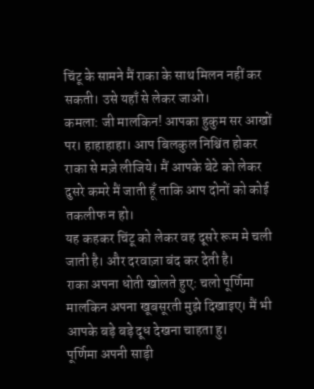चिंटू के सामने मैं राका के साथ मिलन नहीं कर सकती। उसे यहाँ से लेकर जाओ।
कमला: जी मालकिन! आपका हुकुम सर आखों पर। हाहाहाहा। आप बिलकुल निश्चिंत होकर राका से मज़े लीजिये। मैं आपके बेटे को लेकर दुसरे कमरे मैं जाती हूँ ताकि आप दोनों को कोई तकलीफ न हो।
यह कहकर चिंटू को लेकर वह दूसरे रूम मे चली जाती है। और दरवाज़ा बंद कर देती है।
राका अपना धोती खोलते हुए: चलो पूर्णिमा मालकिन अपना खूबसूरती मुझे दिखाइए। मैं भी आपके बड़े बड़े दूध देखना चाहता हु।
पूर्णिमा अपनी साड़ी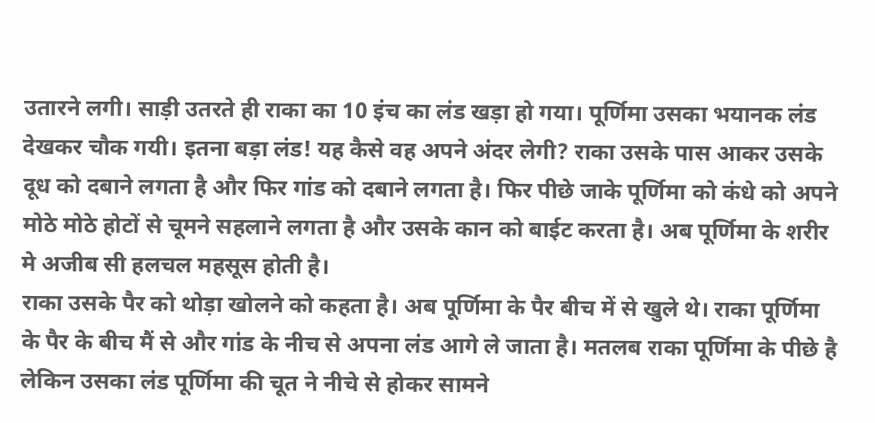उतारने लगी। साड़ी उतरते ही राका का 10 इंच का लंड खड़ा हो गया। पूर्णिमा उसका भयानक लंड देखकर चौक गयी। इतना बड़ा लंड! यह कैसे वह अपने अंदर लेगी? राका उसके पास आकर उसके दूध को दबाने लगता है और फिर गांड को दबाने लगता है। फिर पीछे जाके पूर्णिमा को कंधे को अपने मोठे मोठे होटों से चूमने सहलाने लगता है और उसके कान को बाईट करता है। अब पूर्णिमा के शरीर मे अजीब सी हलचल महसूस होती है।
राका उसके पैर को थोड़ा खोलने को कहता है। अब पूर्णिमा के पैर बीच में से खुले थे। राका पूर्णिमा के पैर के बीच मैं से और गांड के नीच से अपना लंड आगे ले जाता है। मतलब राका पूर्णिमा के पीछे है लेकिन उसका लंड पूर्णिमा की चूत ने नीचे से होकर सामने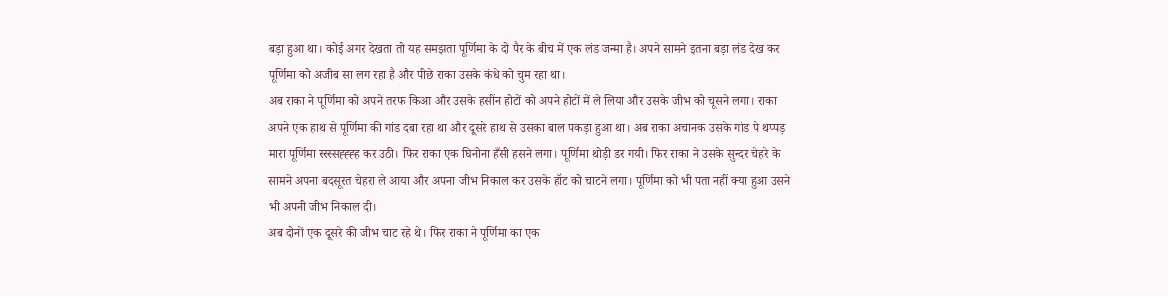बड़ा हुआ था। कोई अगर देखता तो यह समझता पूर्णिमा के दो पैर के बीच में एक लंड जन्मा है। अपने सामने इतना बड़ा लंड देख कर पूर्णिमा को अजीब सा लग रहा है और पीछे राका उसके कंधे को चुम रहा था।
अब राका ने पूर्णिमा को अपने तरफ किआ और उसके हसींन होटों को अपने होटों में ले लिया और उसके जीभ को चूसने लगा। राका अपने एक हाथ से पूर्णिमा की गांड दबा रहा था और दूसरे हाथ से उसका बाल पकड़ा हुआ था। अब राका अचानक उसके गांड पे थप्पड़ मारा पूर्णिमा स्स्स्सह्ह्ह्ह कर उठी। फिर राका एक घिनोना हँसी हसने लगा। पूर्णिमा थोड़ी डर गयी। फिर राका ने उसके सुन्दर चेहरे के सामने अपना बदसूरत चेहरा ले आया और अपना जीभ निकाल कर उसके हॉट को चाटने लगा। पूर्णिमा को भी पता नहीं क्या हुआ उसने भी अपनी जीभ निकाल दी।
अब दोनों एक दूसरे की जीभ चाट रहे थे। फिर राका ने पूर्णिमा का एक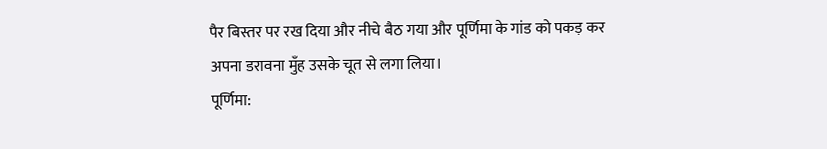पैर बिस्तर पर रख दिया और नीचे बैठ गया और पूर्णिमा के गांड को पकड़ कर अपना डरावना मुँह उसके चूत से लगा लिया।
पूर्णिमा: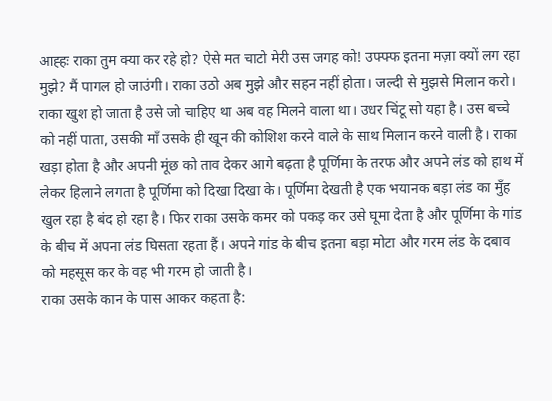आह्हः राका तुम क्या कर रहे हो? ऐसे मत चाटो मेरी उस जगह को! उफ्फ्फ इतना मज़ा क्यों लग रहा मुझे? मैं पागल हो जाउंगी। राका उठो अब मुझे और सहन नहीं होता। जल्दी से मुझसे मिलान करो।
राका खुश हो जाता है उसे जो चाहिए था अब वह मिलने वाला था। उधर चिंटू सो यहा है। उस बच्चे को नहीं पाता, उसकी माँ उसके ही खून की कोशिश करने वाले के साथ मिलान करने वाली है। राका खड़ा होता है और अपनी मूंछ को ताव देकर आगे बढ़ता है पूर्णिमा के तरफ और अपने लंड को हाथ में लेकर हिलाने लगता है पूर्णिमा को दिखा दिखा के। पूर्णिमा देखती है एक भयानक बड़ा लंड का मुँह खुल रहा है बंद हो रहा है। फिर राका उसके कमर को पकड़ कर उसे घूमा देता है और पूर्णिमा के गांड के बीच में अपना लंड घिसता रहता हैं। अपने गांड के बीच इतना बड़ा मोटा और गरम लंड के दबाव को महसूस कर के वह भी गरम हो जाती है।
राका उसके कान के पास आकर कहता है: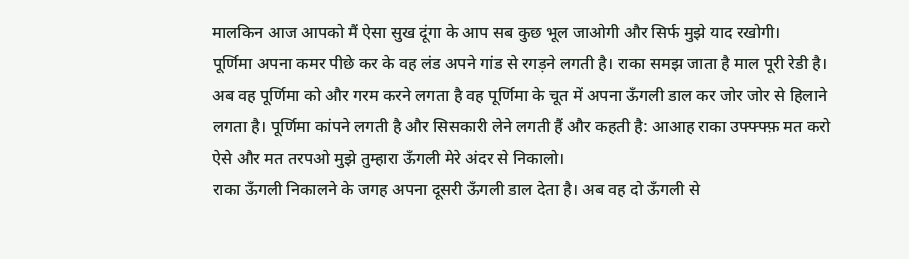मालकिन आज आपको मैं ऐसा सुख दूंगा के आप सब कुछ भूल जाओगी और सिर्फ मुझे याद रखोगी।
पूर्णिमा अपना कमर पीछे कर के वह लंड अपने गांड से रगड़ने लगती है। राका समझ जाता है माल पूरी रेडी है। अब वह पूर्णिमा को और गरम करने लगता है वह पूर्णिमा के चूत में अपना ऊँगली डाल कर जोर जोर से हिलाने लगता है। पूर्णिमा कांपने लगती है और सिसकारी लेने लगती हैं और कहती है: आआह राका उफ्फ्फ्फ़ मत करो ऐसे और मत तरपओ मुझे तुम्हारा ऊँगली मेरे अंदर से निकालो।
राका ऊँगली निकालने के जगह अपना दूसरी ऊँगली डाल देता है। अब वह दो ऊँगली से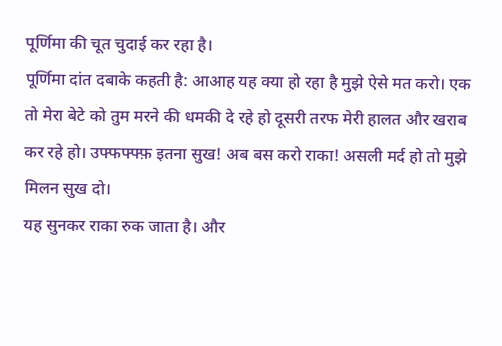पूर्णिमा की चूत चुदाई कर रहा है।
पूर्णिमा दांत दबाके कहती है: आआह यह क्या हो रहा है मुझे ऐसे मत करो। एक तो मेरा बेटे को तुम मरने की धमकी दे रहे हो दूसरी तरफ मेरी हालत और खराब कर रहे हो। उफ्फफ्फ्फ़ इतना सुख! अब बस करो राका! असली मर्द हो तो मुझे मिलन सुख दो।
यह सुनकर राका रुक जाता है। और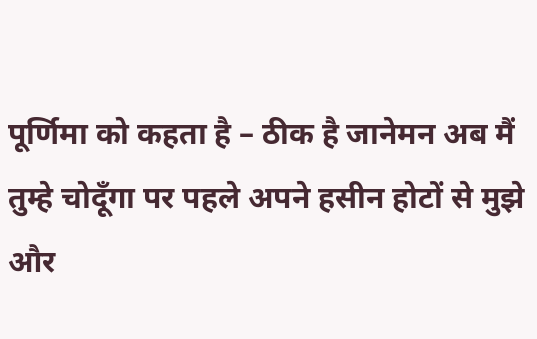पूर्णिमा को कहता है – ठीक है जानेमन अब मैं तुम्हे चोदूँगा पर पहले अपने हसीन होटों से मुझे और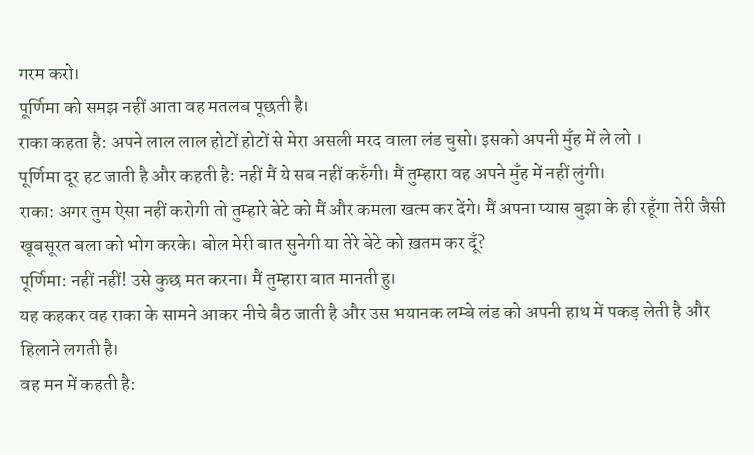गरम करो।
पूर्णिमा को समझ नहीं आता वह मतलब पूछती है।
राका कहता है: अपने लाल लाल होटों होटों से मेरा असली मरद वाला लंड चुसो। इसको अपनी मुँह में ले लो ।
पूर्णिमा दूर हट जाती है और कहती है: नहीं मैं ये सब नहीं करुँगी। मैं तुम्हारा वह अपने मुँह में नहीं लुंगी।
राका: अगर तुम ऐसा नहीं करोगी तो तुम्हारे बेटे को मैं और कमला खत्म कर देंगे। मैं अपना प्यास बुझा के ही रहूँगा तेरी जैसी खूबसूरत बला को भोग करके। बोल मेरी बात सुनेगी या तेरे बेटे को ख़तम कर दूँ?
पूर्णिमा: नहीं नहीं! उसे कुछ मत करना। मैं तुम्हारा बात मानती हु।
यह कहकर वह राका के सामने आकर नीचे बैठ जाती है और उस भयानक लम्बे लंड को अपनी हाथ में पकड़ लेती है और हिलाने लगती है।
वह मन में कहती है: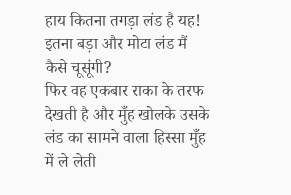हाय कितना तगड़ा लंड है यह! इतना बड़ा और मोटा लंड मैं कैसे चूसूंगी?
फिर वह एकबार राका के तरफ देखती है और मुँह खोलके उसके लंड का सामने वाला हिस्सा मुँह में ले लेती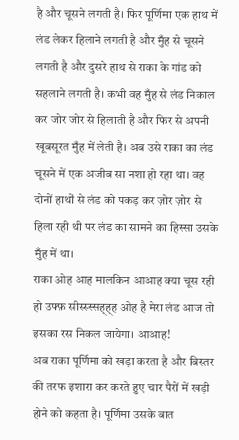है और चूसने लगती है। फिर पूर्णिमा एक हाथ में लंड लेकर हिलाने लगती है और मुँह से चूसने लगती है और दुसरे हाथ से राका के गांड को सहलाने लगती है। कभी वह मुँह से लंड निकाल कर जोर जोर से हिलाती है और फिर से अपनी खूबसूरत मुँह में लेती है। अब उसे राका का लंड चूसने में एक अजीब सा नशा हो रहा था। वह दोनों हाथों से लंड को पकड़ कर ज़ोर ज़ोर से हिला रही थी पर लंड का सामने का हिस्सा उसके मुँह में था।
राका ओह आह मालकिन आआह क्या चूस रही हो उफ्फ़ सीस्स्स्सह्ह्ह ओह है मेरा लंड आज तो इसका रस निकल जायेगा। आआह!
अब राका पूर्णिमा को खड़ा करता है और बिस्तर की तरफ इशारा कर करते हुए चार पैरों में खड़ी होने को कहता है। पूर्णिमा उसके बात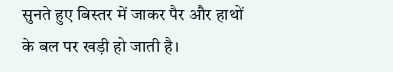सुनते हुए बिस्तर में जाकर पैर और हाथों के बल पर खड़ी हो जाती है।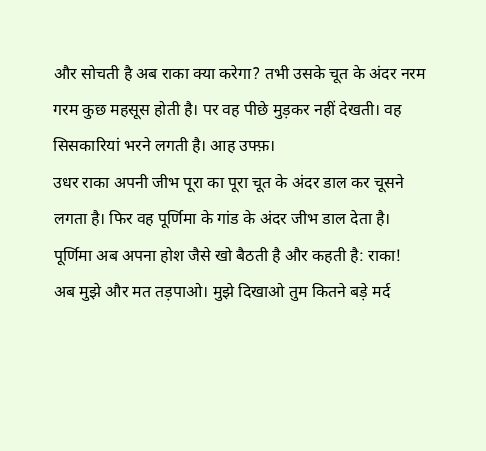और सोचती है अब राका क्या करेगा? तभी उसके चूत के अंदर नरम गरम कुछ महसूस होती है। पर वह पीछे मुड़कर नहीं देखती। वह सिसकारियां भरने लगती है। आह उफ्फ़।
उधर राका अपनी जीभ पूरा का पूरा चूत के अंदर डाल कर चूसने लगता है। फिर वह पूर्णिमा के गांड के अंदर जीभ डाल देता है। पूर्णिमा अब अपना होश जैसे खो बैठती है और कहती है: राका! अब मुझे और मत तड़पाओ। मुझे दिखाओ तुम कितने बड़े मर्द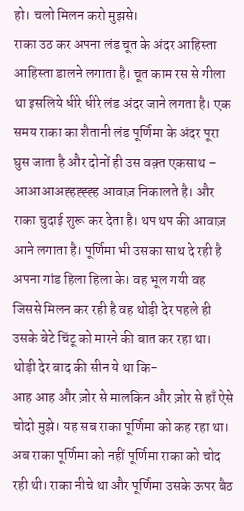हो। चलो मिलन करो मुझसे।
राका उठ कर अपना लंड चूत के अंदर आहिस्ता आहिस्ता डालने लगाता है। चूत काम रस से गीला था इसलिये धीरे धीरे लंड अंदर जाने लगता है। एक समय राका का शैतानी लंड पूर्णिमा के अंदर पूरा घुस जाता है और दोनों ही उस वक़्त एकसाथ – आआआअह्हह्ह्ह्ह आवाज़ निकालते है। और राका चुदाई शुरू कर देता है। थप थप की आवाज़ आने लगाता है। पूर्णिमा भी उसका साथ दे रही है अपना गांड हिला हिला के। वह भूल गयी वह जिससे मिलन कर रही है वह थोड़ी देर पहले ही उसके बेटे चिंटू को मारने की बात कर रहा था। थोड़ी देर बाद की सीन ये था कि-
आह आह और ज़ोर से मालकिन और ज़ोर से हाँ ऐसे चोदो मुझे। यह सब राका पूर्णिमा को कह रहा था। अब राका पूर्णिमा को नहीं पूर्णिमा राका को चोद रही थी। राका नीचे था और पूर्णिमा उसके ऊपर बैठ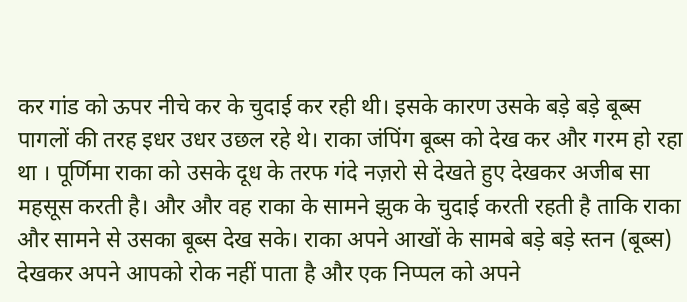कर गांड को ऊपर नीचे कर के चुदाई कर रही थी। इसके कारण उसके बड़े बड़े बूब्स पागलों की तरह इधर उधर उछल रहे थे। राका जंपिंग बूब्स को देख कर और गरम हो रहा था । पूर्णिमा राका को उसके दूध के तरफ गंदे नज़रो से देखते हुए देखकर अजीब सा महसूस करती है। और और वह राका के सामने झुक के चुदाई करती रहती है ताकि राका और सामने से उसका बूब्स देख सके। राका अपने आखों के सामबे बड़े बड़े स्तन (बूब्स) देखकर अपने आपको रोक नहीं पाता है और एक निप्पल को अपने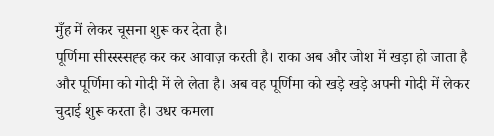मुँह में लेकर चूसना शुरू कर देता है।
पूर्णिमा सीस्स्स्सह्ह कर कर आवाज़ करती है। राका अब और जोश में खड़ा हो जाता है और पूर्णिमा को गोदी में ले लेता है। अब वह पूर्णिमा को खड़े खड़े अपनी गोदी में लेकर चुदाई शुरू करता है। उधर कमला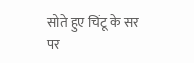सोते हुए चिंटू के सर पर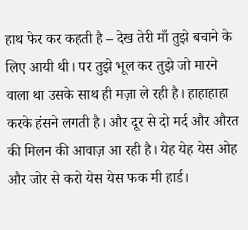हाथ फेर कर कहती है – देख तेरी माँ तुझे बचाने के लिए आयी थी। पर तुझे भूल कर तुझे जो मारने वाला था उसके साथ ही मज़ा ले रही है। हाहाहाहा करके हंसने लगती है। और दूर से दो मर्द और औरत की मिलन की आवाज़ आ रही है। येह येह येस ओह और जोर से करो येस येस फक मी हार्ड।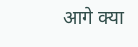आगे क्या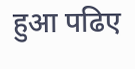हुआ पढिए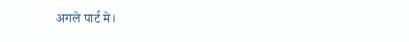अगले पार्ट मे।